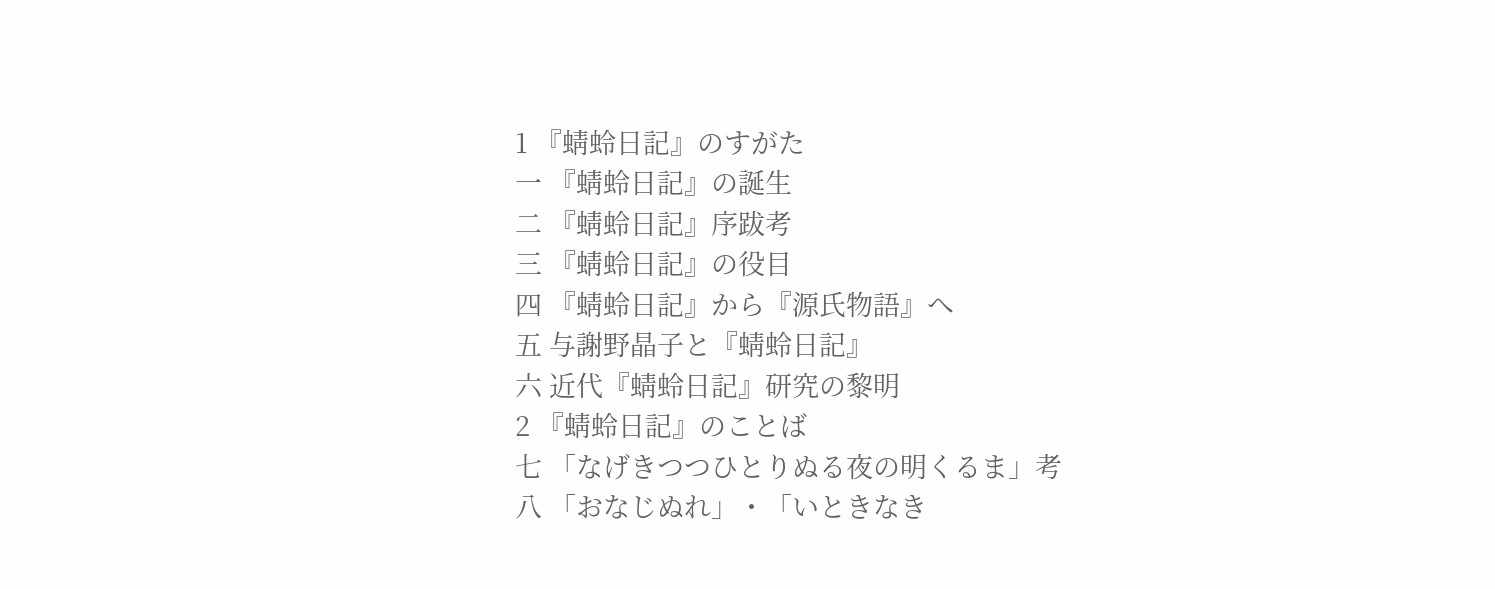1 『蜻蛉日記』のすがた
一 『蜻蛉日記』の誕生
二 『蜻蛉日記』序跋考
三 『蜻蛉日記』の役目
四 『蜻蛉日記』から『源氏物語』へ
五 与謝野晶子と『蜻蛉日記』
六 近代『蜻蛉日記』研究の黎明
2 『蜻蛉日記』のことば
七 「なげきつつひとりぬる夜の明くるま」考
八 「おなじぬれ」・「いときなき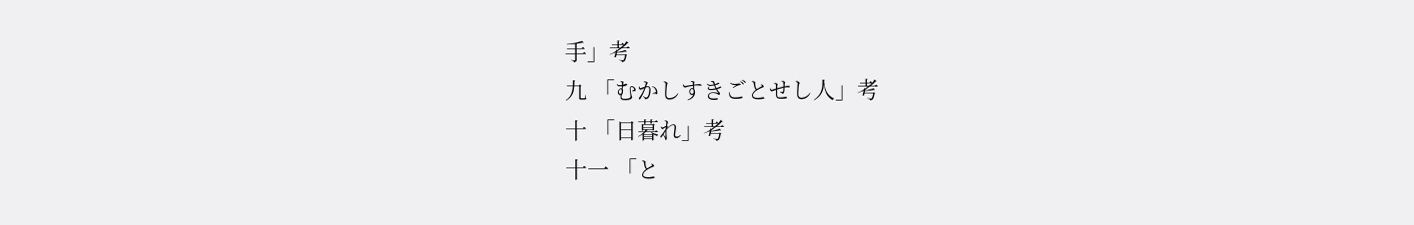手」考
九 「むかしすきごとせし人」考
十 「日暮れ」考
十一 「と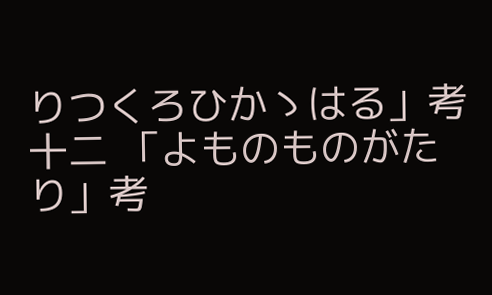りつくろひかゝはる」考
十二 「よものものがたり」考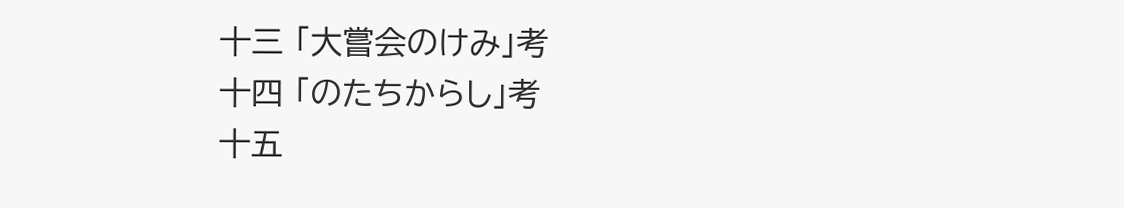十三 「大嘗会のけみ」考
十四 「のたちからし」考
十五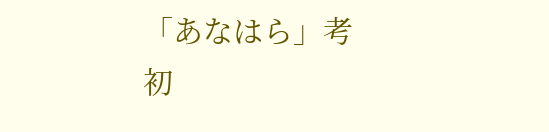「あなはら」考
初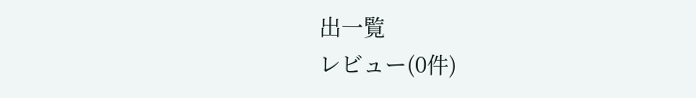出一覧
レビュー(0件)